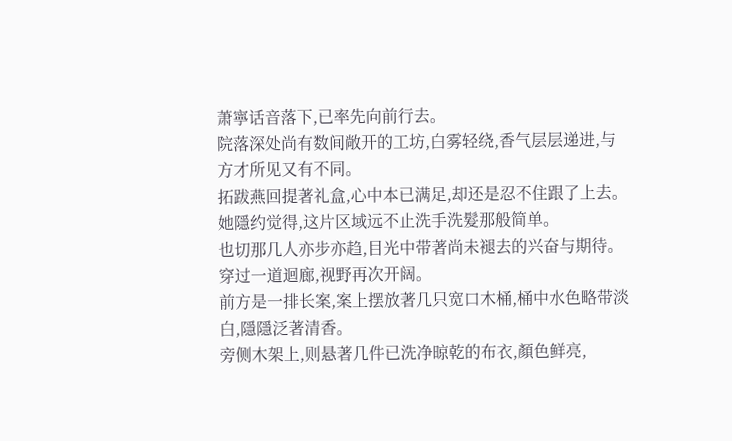萧寧话音落下,已率先向前行去。
院落深处尚有数间敞开的工坊,白雾轻绕,香气层层递进,与方才所见又有不同。
拓跋燕回提著礼盒,心中本已满足,却还是忍不住跟了上去。
她隱约觉得,这片区域远不止洗手洗髮那般简单。
也切那几人亦步亦趋,目光中带著尚未褪去的兴奋与期待。
穿过一道迴廊,视野再次开阔。
前方是一排长案,案上摆放著几只宽口木桶,桶中水色略带淡白,隱隱泛著清香。
旁侧木架上,则悬著几件已洗净晾乾的布衣,顏色鲜亮,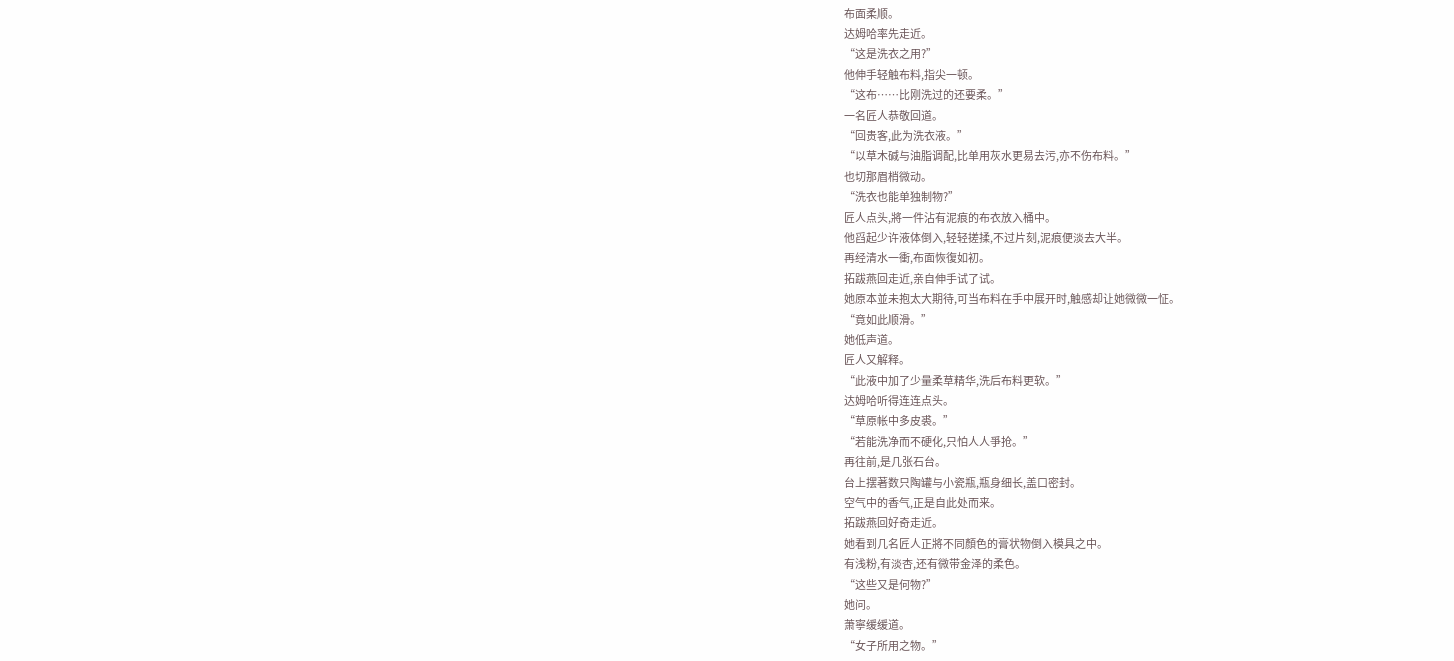布面柔顺。
达姆哈率先走近。
“这是洗衣之用?”
他伸手轻触布料,指尖一顿。
“这布……比刚洗过的还要柔。”
一名匠人恭敬回道。
“回贵客,此为洗衣液。”
“以草木碱与油脂调配,比单用灰水更易去污,亦不伤布料。”
也切那眉梢微动。
“洗衣也能单独制物?”
匠人点头,將一件沾有泥痕的布衣放入桶中。
他舀起少许液体倒入,轻轻搓揉,不过片刻,泥痕便淡去大半。
再经清水一衝,布面恢復如初。
拓跋燕回走近,亲自伸手试了试。
她原本並未抱太大期待,可当布料在手中展开时,触感却让她微微一怔。
“竟如此顺滑。”
她低声道。
匠人又解释。
“此液中加了少量柔草精华,洗后布料更软。”
达姆哈听得连连点头。
“草原帐中多皮裘。”
“若能洗净而不硬化,只怕人人爭抢。”
再往前,是几张石台。
台上摆著数只陶罐与小瓷瓶,瓶身细长,盖口密封。
空气中的香气,正是自此处而来。
拓跋燕回好奇走近。
她看到几名匠人正將不同顏色的膏状物倒入模具之中。
有浅粉,有淡杏,还有微带金泽的柔色。
“这些又是何物?”
她问。
萧寧缓缓道。
“女子所用之物。”